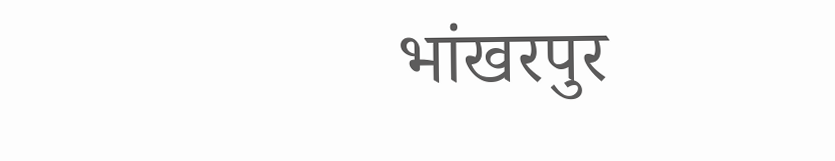भांखरपुर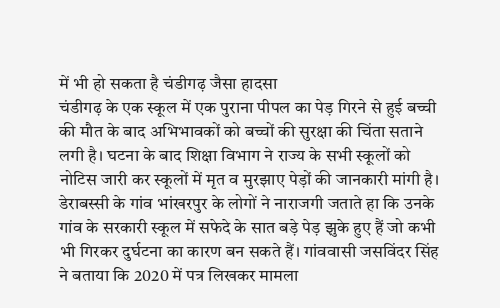में भी हो सकता है चंडीगढ़ जैसा हादसा
चंडीगढ़ के एक स्कूल में एक पुराना पीपल का पेड़ गिरने से हुई बच्ची की मौत के बाद अभिभावकों को बच्चों की सुरक्षा की चिंता सताने लगी है। घटना के बाद शिक्षा विभाग ने राज्य के सभी स्कूलों को नोटिस जारी कर स्कूलों में मृत व मुरझाए पेड़ों की जानकारी मांगी है।
डेराबस्सी के गांव भांखरपुर के लोगों ने नाराजगी जताते हा कि उनके गांव के सरकारी स्कूल में सफेदे के सात बड़े पेड़ झुके हुए हैं जो कभी भी गिरकर दुर्घटना का कारण बन सकते हैं। गांववासी जसविंदर सिंह ने बताया कि 2020 में पत्र लिखकर मामला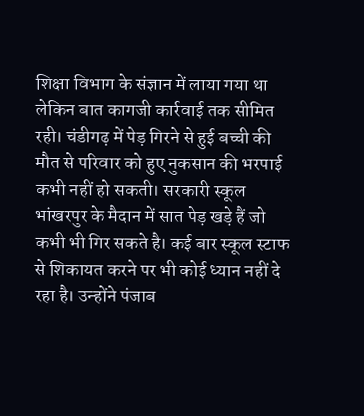शिक्षा विभाग के संज्ञान में लाया गया था लेकिन बात कागजी कार्रवाई तक सीमित रही। चंडीगढ़ में पेड़ गिरने से हुई बच्ची की मौत से परिवार को हुए नुकसान की भरपाई कभी नहीं हो सकती। सरकारी स्कूल भांखरपुर के मैदान में सात पेड़ खड़े हैं जो कभी भी गिर सकते है। कई बार स्कूल स्टाफ से शिकायत करने पर भी कोई ध्यान नहीं दे रहा है। उन्होंने पंजाब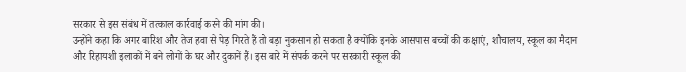सरकार से इस संबंध में तत्काल कार्रवाई करने की मांग की।
उन्होंने कहा कि अगर बारिश और तेज हवा से पेड़ गिरते हैं तो बड़ा नुकसान हो सकता है क्योंकि इनके आसपास बच्चों की कक्षाएं, शौचालय, स्कूल का मैदान और रिहायशी इलाकों में बने लोगों के घर और दुकानें हैं। इस बारे में संपर्क करने पर सरकारी स्कूल की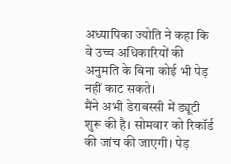अध्यापिका ज्योति ने कहा कि वे उच्च अधिकारियों की अनुमति के बिना कोई भी पेड़ नहीं काट सकते।
मैंने अभी डेराबस्सी में ड्यूटी शुरू की है। सोमवार को रिकॉर्ड की जांच की जाएगी। पेड़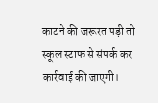काटने की जरूरत पड़ी तो स्कूल स्टाफ से संपर्क कर कार्रवाई की जाएगी।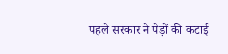पहले सरकार ने पेड़ों की कटाई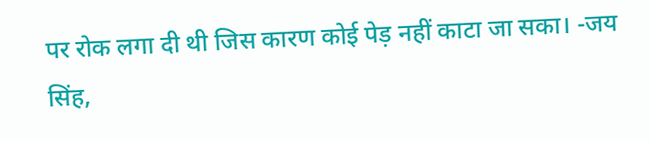पर रोक लगा दी थी जिस कारण कोई पेड़ नहीं काटा जा सका। -जय सिंह,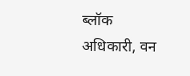ब्लॉक अधिकारी, वन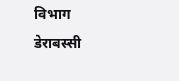विभाग डेराबस्सी